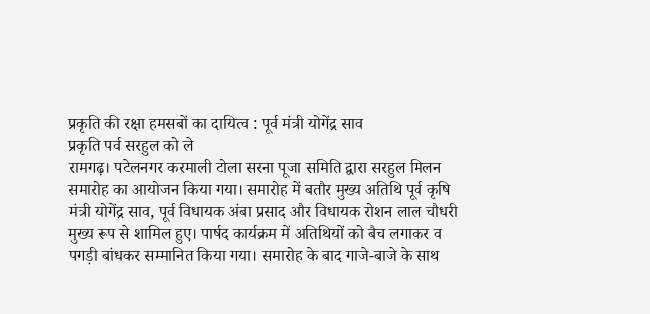प्रकृति की रक्षा हमसबों का दायित्व : पूर्व मंत्री योगेंद्र साव
प्रकृति पर्व सरहुल को ले
रामगढ़। पटेलनगर करमाली टोला सरना पूजा समिति द्वारा सरहुल मिलन समारोह का आयोजन किया गया। समारोह में बतौर मुख्य अतिथि पूर्व कृषि मंत्री योगेंद्र साव, पूर्व विधायक अंबा प्रसाद और विधायक रोशन लाल चौधरी मुख्य रूप से शामिल हुए। पार्षद कार्यक्रम में अतिथियों को बैच लगाकर व पगड़ी बांधकर सम्मानित किया गया। समारोह के बाद गाजे-बाजे के साथ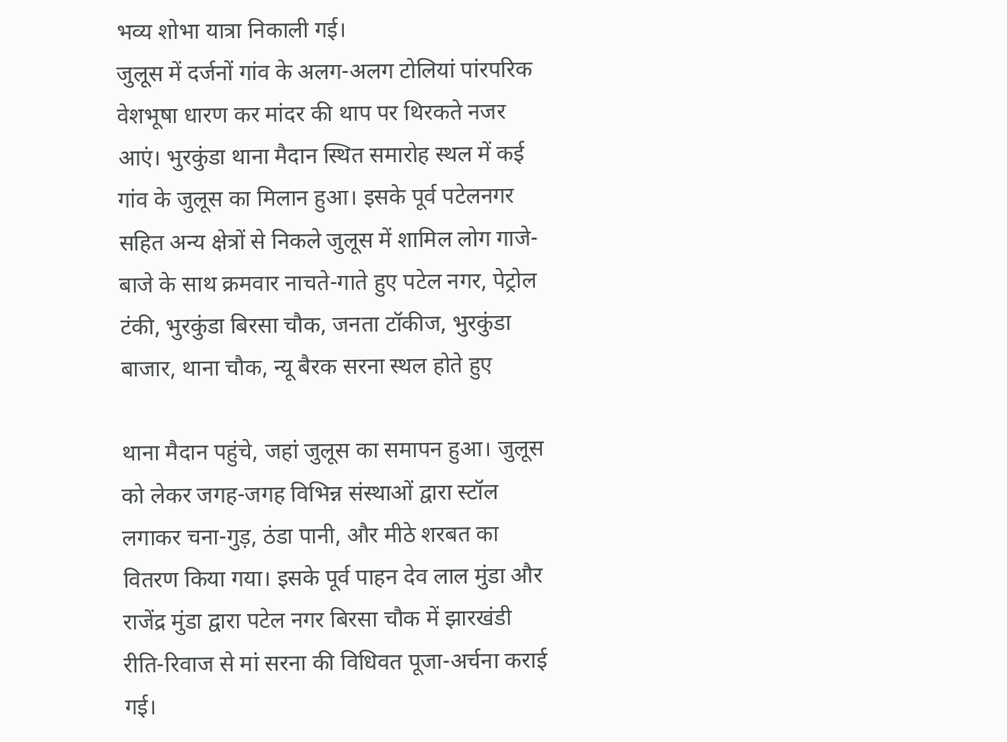भव्य शोभा यात्रा निकाली गई।
जुलूस में दर्जनों गांव के अलग-अलग टोलियां पांरपरिक वेशभूषा धारण कर मांदर की थाप पर थिरकते नजर आएं। भुरकुंडा थाना मैदान स्थित समारोह स्थल में कई गांव के जुलूस का मिलान हुआ। इसके पूर्व पटेलनगर सहित अन्य क्षेत्रों से निकले जुलूस में शामिल लोग गाजे-बाजे के साथ क्रमवार नाचते-गाते हुए पटेल नगर, पेट्रोल टंकी, भुरकुंडा बिरसा चौक, जनता टॉकीज, भुरकुंडा बाजार, थाना चौक, न्यू बैरक सरना स्थल होते हुए

थाना मैदान पहुंचे, जहां जुलूस का समापन हुआ। जुलूस को लेकर जगह-जगह विभिन्न संस्थाओं द्वारा स्टॉल लगाकर चना-गुड़, ठंडा पानी, और मीठे शरबत का वितरण किया गया। इसके पूर्व पाहन देव लाल मुंडा और राजेंद्र मुंडा द्वारा पटेल नगर बिरसा चौक में झारखंडी रीति-रिवाज से मां सरना की विधिवत पूजा-अर्चना कराई गई।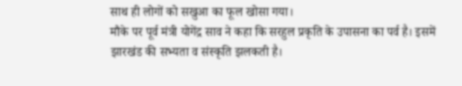साथ ही लोगों को सखुआ का फूल खोसा गया।
मौके पर पूर्व मंत्री योगेंद्र साव ने कहा कि सरहुल प्रकृति के उपासना का पर्व है। इसमें झारखंड की सभ्यता व संस्कृति झलकती है।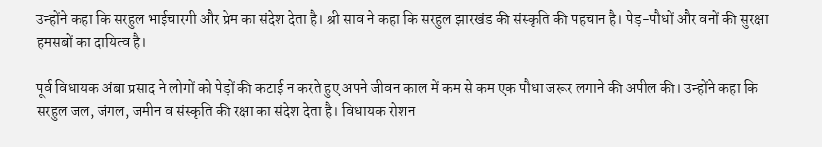उन्होंने कहा कि सरहुल भाईचारगी और प्रेम का संदेश देता है। श्री साव ने कहा कि सरहुल झारखंड की संस्कृति की पहचान है। पेड़-पौधों और वनों की सुरक्षा हमसबों का दायित्व है।

पूर्व विधायक अंबा प्रसाद ने लोगों को पेड़ों की कटाई न करते हुए अपने जीवन काल में कम से कम एक पौधा जरूर लगाने की अपील की। उन्होंने कहा कि सरहुल जल, जंगल, जमीन व संस्कृति की रक्षा का संदेश देता है। विधायक रोशन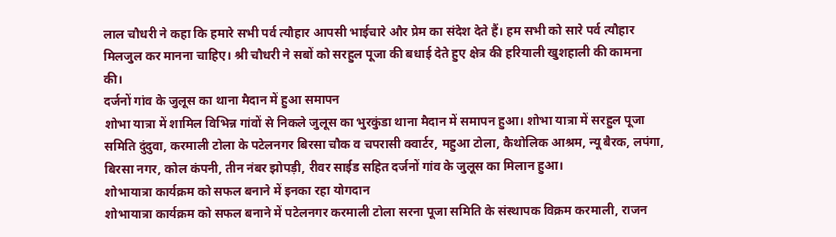लाल चौधरी ने कहा कि हमारे सभी पर्व त्यौहार आपसी भाईचारे और प्रेम का संदेश देते हैं। हम सभी को सारे पर्व त्यौहार मिलजुल कर मानना चाहिए। श्री चौधरी ने सबों को सरहुल पूजा की बधाई देते हुए क्षेत्र की हरियाली खुशहाली की कामना की।
दर्जनों गांव के जुलूस का थाना मैदान में हुआ समापन
शोभा यात्रा में शामिल विभिन्न गांवों से निकले जुलूस का भुरकुंडा थाना मैदान में समापन हुआ। शोभा यात्रा में सरहुल पूजा समिति दुंदुवा, करमाली टोला के पटेलनगर बिरसा चौक व चपरासी क्वार्टर, महुआ टोला, कैथोलिक आश्रम, न्यू बैरक, लपंगा, बिरसा नगर, कोल कंपनी, तीन नंबर झोपड़ी, रीवर साईड सहित दर्जनों गांव के जुलूस का मिलान हुआ।
शोभायात्रा कार्यक्रम को सफल बनाने में इनका रहा योगदान
शोभायात्रा कार्यक्रम को सफल बनाने में पटेलनगर करमाली टोला सरना पूजा समिति के संस्थापक विक्रम करमाली, राजन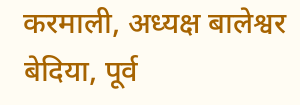करमाली, अध्यक्ष बालेश्वर बेदिया, पूर्व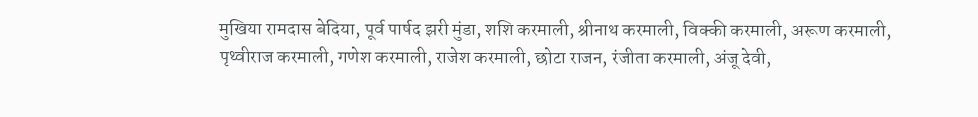मुखिया रामदास बेदिया, पूर्व पार्षद झरी मुंडा, शशि करमाली, श्रीनाथ करमाली, विक्की करमाली, अरूण करमाली, पृथ्वीराज करमाली, गणेश करमाली, राजेश करमाली, छोटा राजन, रंजीता करमाली, अंजू देवी,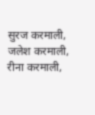सुरज करमाली, जलेश करमाली, रीना करमाली,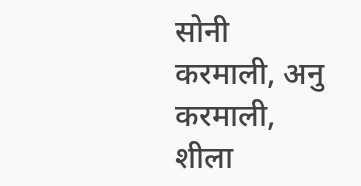सोनी करमाली, अनु करमाली, शीला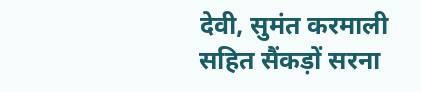देवी, सुमंत करमाली सहित सैंकड़ों सरना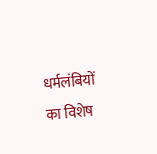धर्मलंबियों का विशेष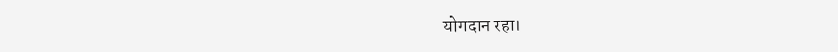योगदान रहा।